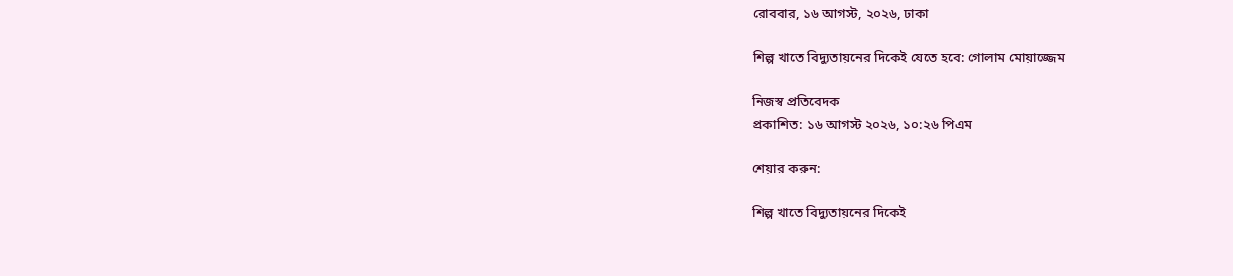রোববার, ১৬ আগস্ট, ২০২৬, ঢাকা

শিল্প খাতে বিদ্যুতায়নের দিকেই যেতে হবে: গোলাম মোয়াজ্জেম

নিজস্ব প্রতিবেদক
প্রকাশিত: ১৬ আগস্ট ২০২৬, ১০:২৬ পিএম

শেয়ার করুন:

শিল্প খাতে বিদ্যুতায়নের দিকেই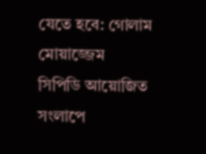যেতে হবে: গোলাম মোয়াজ্জেম
সিপিডি আয়োজিত সংলাপে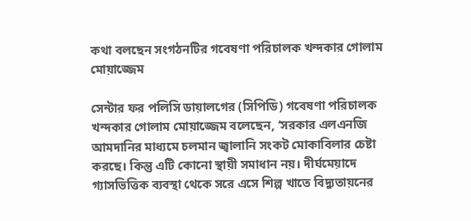কথা বলছেন সংগঠনটির গবেষণা পরিচালক খন্দকার গোলাম মোয়াজ্জেম

সেন্টার ফর পলিসি ডায়ালগের (সিপিডি) গবেষণা পরিচালক খন্দকার গোলাম মোয়াজ্জেম বলেছেন, ‘সরকার এলএনজি আমদানির মাধ্যমে চলমান জ্বালানি সংকট মোকাবিলার চেষ্টা করছে। কিন্তু এটি কোনো স্থায়ী সমাধান নয়। দীর্ঘমেয়াদে গ্যাসভিত্তিক ব্যবস্থা থেকে সরে এসে শিল্প খাতে বিদ্যুতায়নের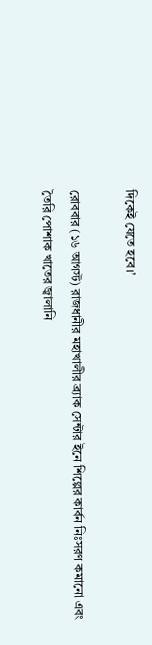দিকেই যেতে হবে।’

রোববার (১৬ আগস্ট) রাজধানীর মহাখালীর ব্র্যাক সেন্টার ইনে শিল্পের কার্বন নিঃসরণ কমানো এবং তৈরি পোশাক খাতের জ্বালানি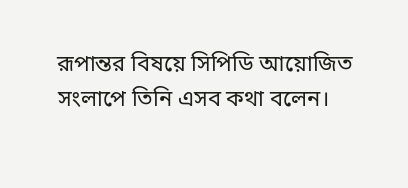রূপান্তর বিষয়ে সিপিডি আয়োজিত সংলাপে তিনি এসব কথা বলেন।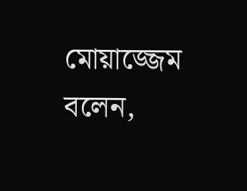মোয়াজ্জেম বলেন,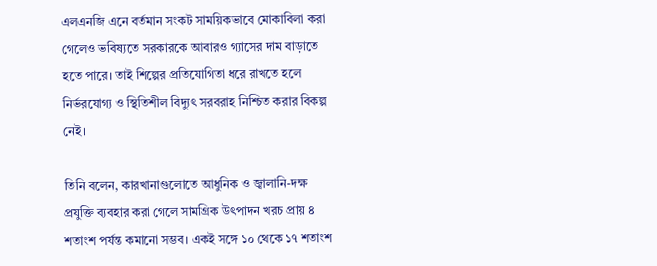এলএনজি এনে বর্তমান সংকট সাময়িকভাবে মোকাবিলা করা গেলেও ভবিষ্যতে সরকারকে আবারও গ্যাসের দাম বাড়াতে হতে পারে। তাই শিল্পের প্রতিযোগিতা ধরে রাখতে হলে নির্ভরযোগ্য ও স্থিতিশীল বিদ্যুৎ সরবরাহ নিশ্চিত করার বিকল্প নেই।

তিনি বলেন, কারখানাগুলোতে আধুনিক ও জ্বালানি-দক্ষ প্রযুক্তি ব্যবহার করা গেলে সামগ্রিক উৎপাদন খরচ প্রায় ৪ শতাংশ পর্যন্ত কমানো সম্ভব। একই সঙ্গে ১০ থেকে ১৭ শতাংশ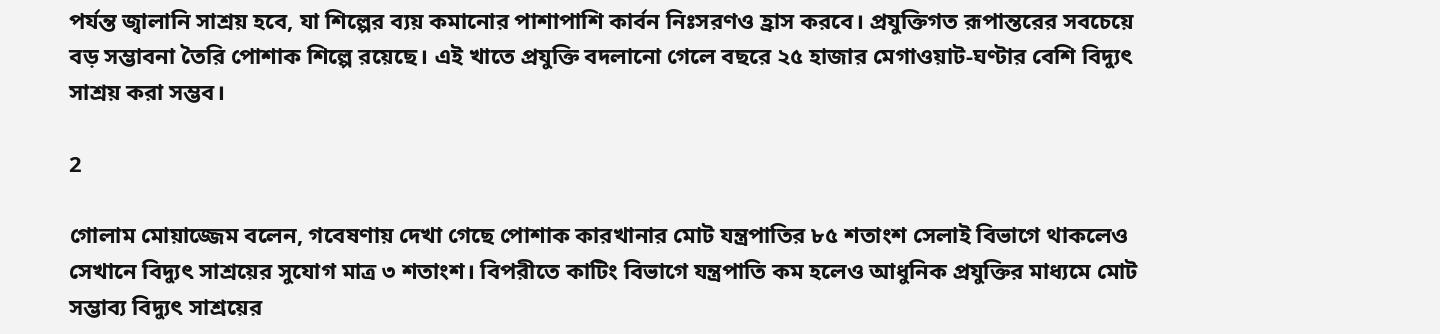পর্যন্ত জ্বালানি সাশ্রয় হবে, যা শিল্পের ব্যয় কমানোর পাশাপাশি কার্বন নিঃসরণও হ্রাস করবে। প্রযুক্তিগত রূপান্তরের সবচেয়ে বড় সম্ভাবনা তৈরি পোশাক শিল্পে রয়েছে। এই খাতে প্রযুক্তি বদলানো গেলে বছরে ২৫ হাজার মেগাওয়াট-ঘণ্টার বেশি বিদ্যুৎ সাশ্রয় করা সম্ভব।

2

গোলাম মোয়াজ্জেম বলেন, গবেষণায় দেখা গেছে পোশাক কারখানার মোট যন্ত্রপাতির ৮৫ শতাংশ সেলাই বিভাগে থাকলেও সেখানে বিদ্যুৎ সাশ্রয়ের সুযোগ মাত্র ৩ শতাংশ। বিপরীতে কাটিং বিভাগে যন্ত্রপাতি কম হলেও আধুনিক প্রযুক্তির মাধ্যমে মোট সম্ভাব্য বিদ্যুৎ সাশ্রয়ের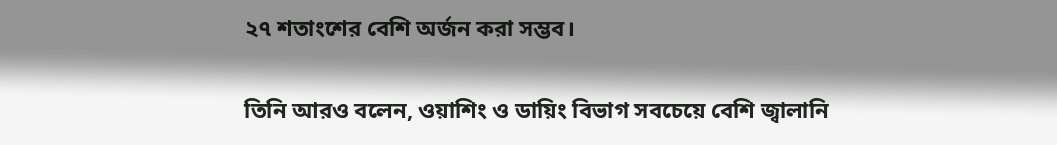২৭ শতাংশের বেশি অর্জন করা সম্ভব।

তিনি আরও বলেন, ওয়াশিং ও ডায়িং বিভাগ সবচেয়ে বেশি জ্বালানি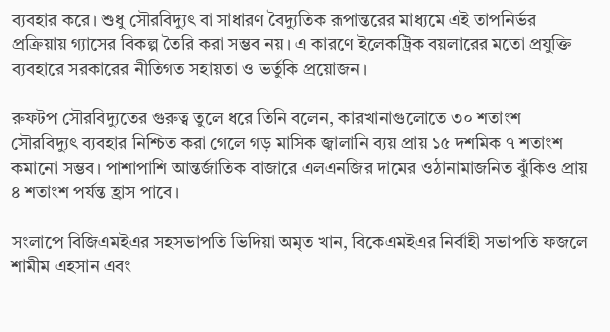ব্যবহার করে। শুধু সৌরবিদ্যুৎ বা সাধারণ বৈদ্যুতিক রূপান্তরের মাধ্যমে এই তাপনির্ভর প্রক্রিয়ায় গ্যাসের বিকল্প তৈরি করা সম্ভব নয়। এ কারণে ইলেকট্রিক বয়লারের মতো প্রযুক্তি ব্যবহারে সরকারের নীতিগত সহায়তা ও ভর্তুকি প্রয়োজন।

রুফটপ সৌরবিদ্যুতের গুরুত্ব তুলে ধরে তিনি বলেন, কারখানাগুলোতে ৩০ শতাংশ সৌরবিদ্যুৎ ব্যবহার নিশ্চিত করা গেলে গড় মাসিক জ্বালানি ব্যয় প্রায় ১৫ দশমিক ৭ শতাংশ কমানো সম্ভব। পাশাপাশি আন্তর্জাতিক বাজারে এলএনজির দামের ওঠানামাজনিত ঝুঁকিও প্রায় ৪ শতাংশ পর্যন্ত হ্রাস পাবে।

সংলাপে বিজিএমইএর সহসভাপতি ভিদিয়া অমৃত খান, বিকেএমইএর নির্বাহী সভাপতি ফজলে শামীম এহসান এবং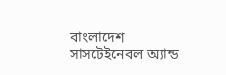বাংলাদেশ সাসটেইনেবল অ্যান্ড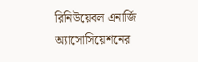রিনিউয়েবল এনার্জি অ্যাসোসিয়েশনের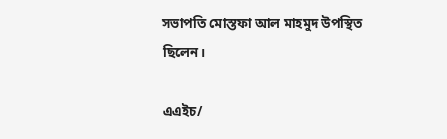সভাপতি মোস্তফা আল মাহমুদ উপস্থিত ছিলেন।

এএইচ/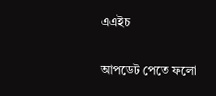এএইচ

আপডেট পেতে ফলো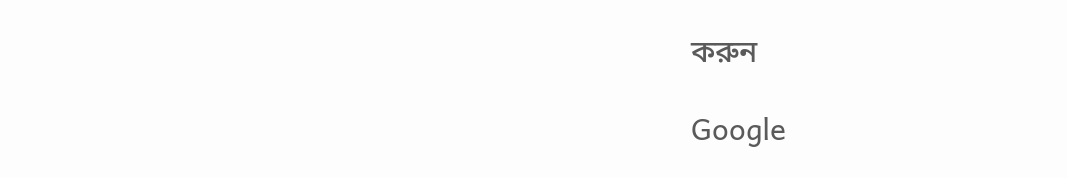করুন

Google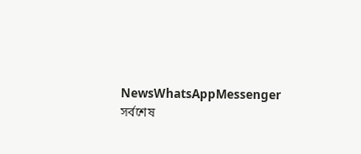NewsWhatsAppMessenger
সর্বশেষ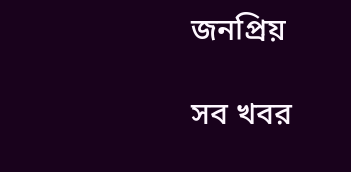জনপ্রিয়

সব খবর